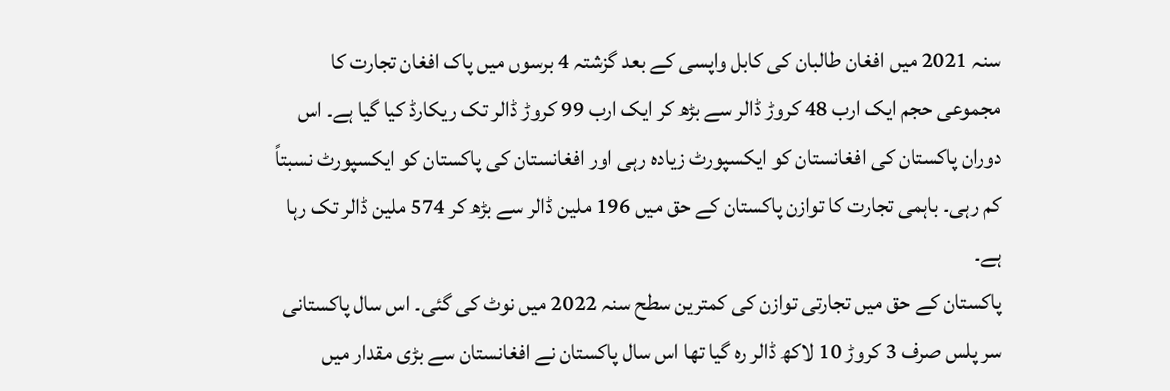سنہ 2021 میں افغان طالبان کی کابل واپسی کے بعد گزشتہ 4 برسوں میں پاک افغان تجارت کا مجموعی حجم ایک ارب 48 کروڑ ڈالر سے بڑھ کر ایک ارب 99 کروڑ ڈالر تک ریکارڈ کیا گیا ہے۔ اس دوران پاکستان کی افغانستان کو ایکسپورٹ زیادہ رہی اور افغانستان کی پاکستان کو ایکسپورٹ نسبتاً کم رہی۔ باہمی تجارت کا توازن پاکستان کے حق میں 196 ملین ڈالر سے بڑھ کر 574 ملین ڈالر تک رہا ہے۔
پاکستان کے حق میں تجارتی توازن کی کمترین سطح سنہ 2022 میں نوٹ کی گئی۔ اس سال پاکستانی سر پلس صرف 3 کروڑ 10 لاکھ ڈالر رہ گیا تھا اس سال پاکستان نے افغانستان سے بڑی مقدار میں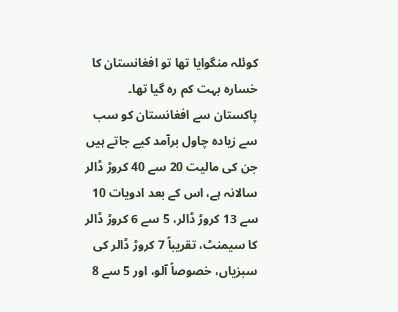کوئلہ منگوایا تھا تو افغانستان کا خسارہ بہت کم رہ گیا تھا۔
پاکستان سے افغانستان کو سب سے زیادہ چاول برآمد کیے جاتے ہیں جن کی مالیت 20 سے 40 کروڑ ڈالر سالانہ ہے، اس کے بعد ادویات 10 سے 13 کروڑ ڈالر، 5 سے 6 کروڑ ڈالر کا سیمنٹ، تقریباً 7 کروڑ ڈالر کی سبزیاں، خصوصاً آلو، اور 5 سے 8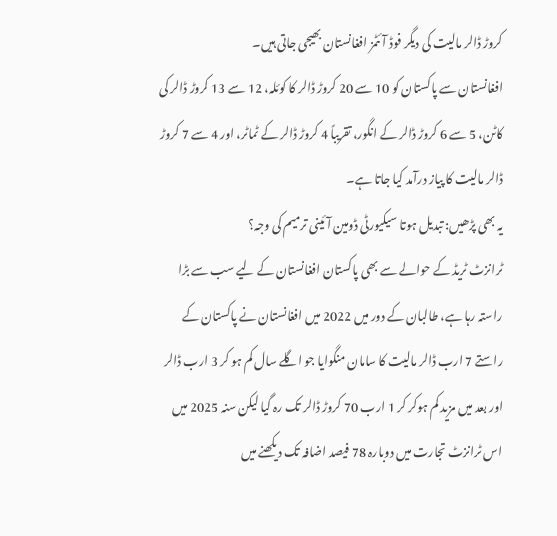کروڑ ڈالر مالیت کی دیگر فوڈ آئٹمز افغانستان بھیجی جاتی ہیں۔
افغانستان سے پاکستان کو 10 سے 20 کروڑ ڈالر کا کوئلہ، 12 سے 13 کروڑ ڈالر کی کاٹن، 5 سے 6 کروڑ ڈالر کے انگور، تقریباً 4 کروڑ ڈالر کے ٹماٹر، اور 4 سے 7 کروڑ ڈالر مالیت کا پیاز درآمد کیا جاتا ہے۔
یہ بھی پڑھیں: تبدیل ہوتا سیکیورٹی ڈومین آئینی ترمیم کی وجہ؟
ٹرانزٹ ٹریڈ کے حوالے سے بھی پاکستان افغانستان کے لیے سب سے بڑا راستہ رہا ہے، طالبان کے دور میں 2022 میں افغانستان نے پاکستان کے راستے 7 ارب ڈالر مالیت کا سامان منگوایا جو اگلے سال کم ہو کر 3 ارب ڈالر اور بعد میں مزید کم ہوکر کر 1 ارب 70 کروڑ ڈالر تک رہ گیا لیکن سنہ 2025 میں اس ٹرانزٹ تجارت میں دوبارہ 78 فیصد اضافہ تک دیکھنے میں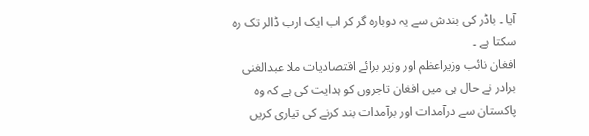آیا ۔ باڈر کی بندش سے یہ دوبارہ گر کر اب ایک ارب ڈالر تک رہ سکتا ہے ۔
افغان نائب وزیراعظم اور وزیر برائے اقتصادیات ملا عبدالغنی برادر نے حال ہی میں افغان تاجروں کو ہدایت کی ہے کہ وہ پاکستان سے درآمدات اور برآمدات بند کرنے کی تیاری کریں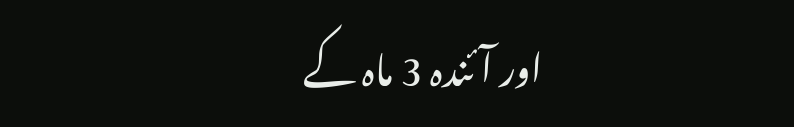اور آئندہ 3 ماہ کے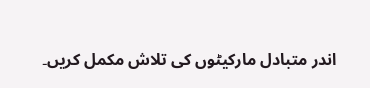اندر متبادل مارکیٹوں کی تلاش مکمل کریں۔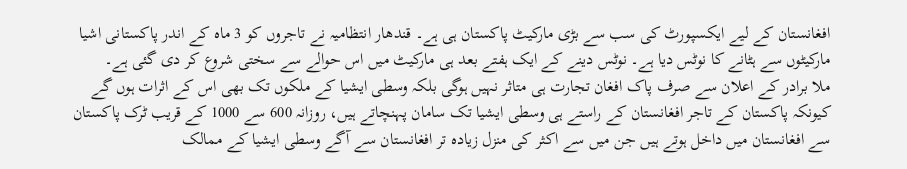افغانستان کے لیے ایکسپورٹ کی سب سے بڑی مارکیٹ پاکستان ہی ہے۔ قندھار انتظامیہ نے تاجروں کو 3 ماہ کے اندر پاکستانی اشیا مارکیٹوں سے ہٹانے کا نوٹس دیا ہے۔ نوٹس دینے کے ایک ہفتے بعد ہی مارکیٹ میں اس حوالے سے سختی شروع کر دی گئی ہے۔
ملا برادر کے اعلان سے صرف پاک افغان تجارت ہی متاثر نہیں ہوگی بلکہ وسطی ایشیا کے ملکوں تک بھی اس کے اثرات ہوں گے کیونکہ پاکستان کے تاجر افغانستان کے راستے ہی وسطی ایشیا تک سامان پہنچاتے ہیں، روزانہ 600 سے 1000 کے قریب ٹرک پاکستان سے افغانستان میں داخل ہوتے ہیں جن میں سے اکثر کی منزل زیادہ تر افغانستان سے آگے وسطی ایشیا کے ممالک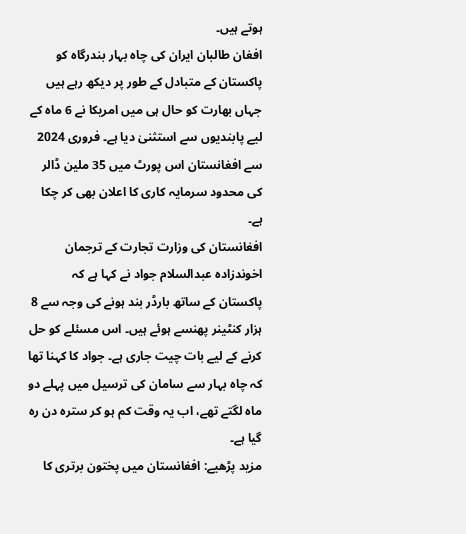ہوتے ہیں۔
افغان طالبان ایران کی چاہ بہار بندرگاہ کو پاکستان کے متبادل کے طور پر دیکھ رہے ہیں جہاں بھارت کو حال ہی میں امریکا نے 6 ماہ کے لیے پابندیوں سے استثنیٰ دیا ہے۔ فروری 2024 سے افغانستان اس پورٹ میں 35 ملین ڈالر کی محدود سرمایہ کاری کا اعلان بھی کر چکا ہے۔
افغانستان کی وزارت تجارت کے ترجمان اخوندزادہ عبدالسلام جواد نے کہا ہے کہ پاکستان کے ساتھ بارڈر بند ہونے کی وجہ سے 8 ہزار کنٹینر پھنسے ہوئے ہیں۔ اس مسئلے کو حل کرنے کے لیے بات چیت جاری ہے۔ جواد کا کہنا تھا کہ چاہ بہار سے سامان کی ترسیل میں پہلے دو ماہ لگتے تھے، اب یہ وقت کم ہو کر سترہ دن رہ گیا ہے۔
مزید پڑھیے: افغانستان میں پختون برتری کا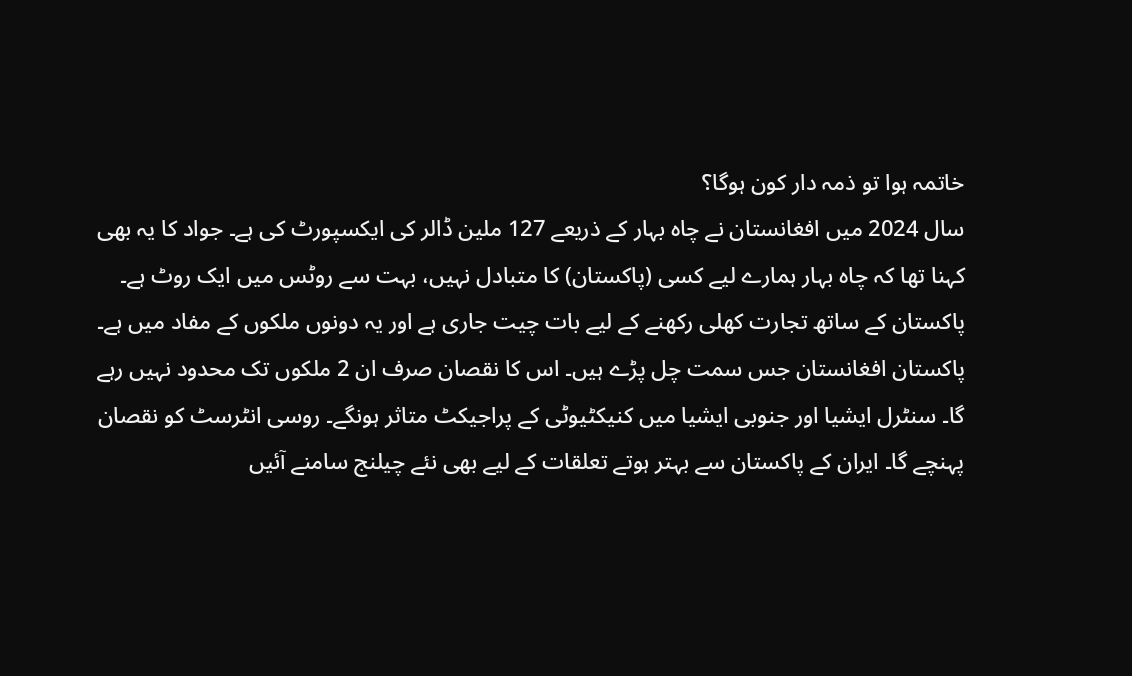خاتمہ ہوا تو ذمہ دار کون ہوگا؟
سال 2024 میں افغانستان نے چاہ بہار کے ذریعے 127 ملین ڈالر کی ایکسپورٹ کی ہے۔ جواد کا یہ بھی کہنا تھا کہ چاہ بہار ہمارے لیے کسی (پاکستان) کا متبادل نہیں، بہت سے روٹس میں ایک روٹ ہے۔
پاکستان کے ساتھ تجارت کھلی رکھنے کے لیے بات چیت جاری ہے اور یہ دونوں ملکوں کے مفاد میں ہے۔
پاکستان افغانستان جس سمت چل پڑے ہیں۔ اس کا نقصان صرف ان 2 ملکوں تک محدود نہیں رہے گا۔ سنٹرل ایشیا اور جنوبی ایشیا میں کنیکٹیوٹی کے پراجیکٹ متاثر ہونگے۔ روسی انٹرسٹ کو نقصان پہنچے گا۔ ایران کے پاکستان سے بہتر ہوتے تعلقات کے لیے بھی نئے چیلنج سامنے آئیں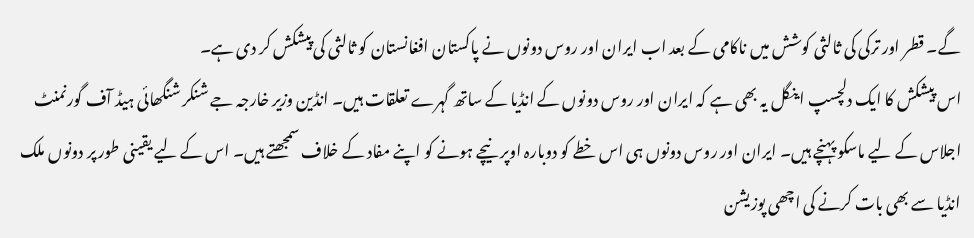گے۔ قطر اور ترکی کی ثالثی کوشش میں ناکامی کے بعد اب ایران اور روس دونوں نے پاکستان افغانستان کو ثالثی کی پیشکش کر دی ہے۔
اس پیشکش کا ایک دلچسپ اینگل یہ بھی ہے کہ ایران اور روس دونوں کے انڈیا کے ساتھ گہرے تعلقات ہیں۔ انڈین وزیر خارجہ جے شنکر شنگھائی ہیڈ آف گورنمنٹ اجلاس کے لیے ماسکو پہنچے ہیں۔ ایران اور روس دونوں ہی اس خطے کو دوبارہ اوپر نیچے ہونے کو اپنے مفاد کے خلاف سمجھتے ہیں۔ اس کے لیے یقینی طور پر دونوں ملک انڈیا سے بھی بات کرنے کی اچھی پوزیشن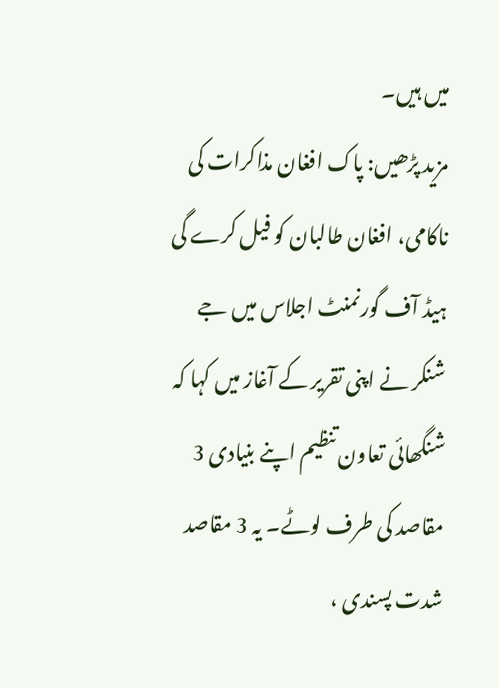میں ہیں۔
مزید پڑھیں: پاک افغان مذاکرات کی ناکامی، افغان طالبان کو فیل کرے گی
ہیڈ آف گورنمنٹ اجلاس میں جے شنکر نے اپنی تقریر کے آغاز میں کہا کہ شنگھائی تعاون تنظیم اپنے بنیادی 3 مقاصد کی طرف لوٹے۔ یہ 3 مقاصد شدت پسندی ،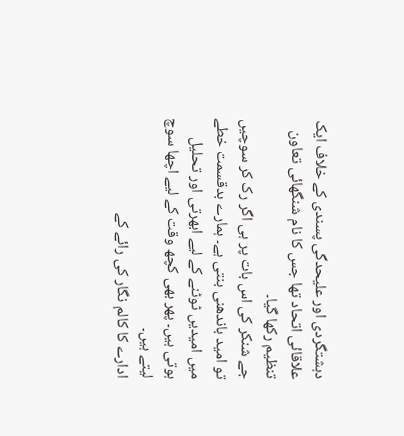دہشتگردی اور علیحدگی پسندی کے خلاف ایک علاقائی اتحاد تھا جس کا نام شنگھائی تعاون تنظیم رکھا گیا۔
جے شنکر کی اس بات پر ہی اگر رک کر سوچیں تو امید باندھنی بنتی ہے۔ ہمارے بدقسمت خطے میں امیدیں ٹوٹنے کے لیے ابھرتی اور تحلیل ہوتی ہیں۔ پھر بھی کچھ وقت کے لیے اچھا سوچ لیتے ہیں۔
ادارے کا کالم نگار کی رائے کے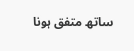ساتھ متفق ہونا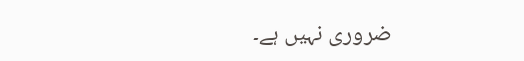ضروری نہیں ہے۔